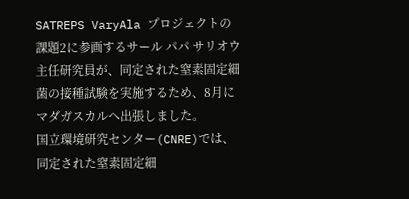SATREPS VaryAla プロジェクトの課題2に参画するサール パパ サリオウ主任研究員が、同定された窒素固定細菌の接種試験を実施するため、8月にマダガスカルへ出張しました。
国立環境研究センター(CNRE)では、同定された窒素固定細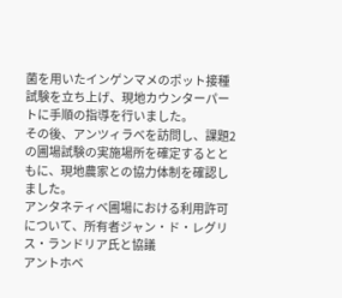菌を用いたインゲンマメのポット接種試験を立ち上げ、現地カウンターパートに手順の指導を行いました。
その後、アンツィラべを訪問し、課題2の圃場試験の実施場所を確定するとともに、現地農家との協力体制を確認しました。
アンタネティベ圃場における利用許可について、所有者ジャン・ド・レグリス・ランドリア氏と協議
アントホベ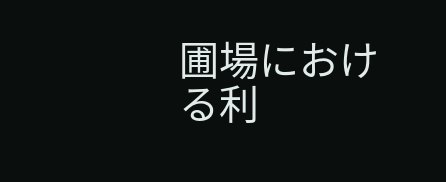圃場における利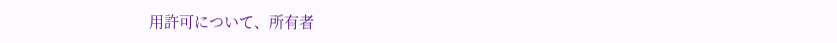用許可について、所有者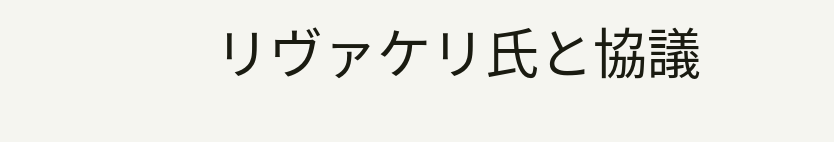リヴァケリ氏と協議